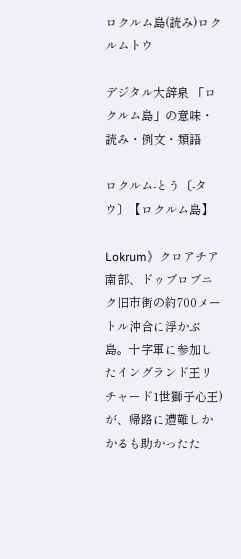ロクルム島(読み)ロクルムトウ

デジタル大辞泉 「ロクルム島」の意味・読み・例文・類語

ロクルム‐とう〔‐タウ〕【ロクルム島】

Lokrum》クロアチア南部、ドゥブロブニク旧市街の約700メートル沖合に浮かぶ島。十字軍に参加したイングランド王リチャード1世獅子心王)が、帰路に遭難しかかるも助かったた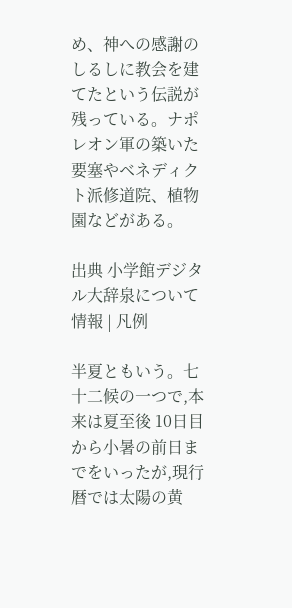め、神への感謝のしるしに教会を建てたという伝説が残っている。ナポレオン軍の築いた要塞やベネディクト派修道院、植物園などがある。

出典 小学館デジタル大辞泉について 情報 | 凡例

半夏ともいう。七十二候の一つで,本来は夏至後 10日目から小暑の前日までをいったが,現行暦では太陽の黄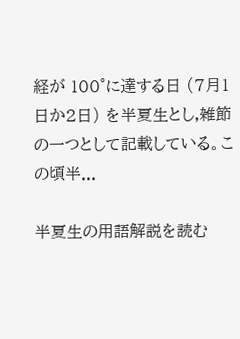経が 100°に達する日 (7月1日か2日) を半夏生とし,雑節の一つとして記載している。この頃半...

半夏生の用語解説を読む